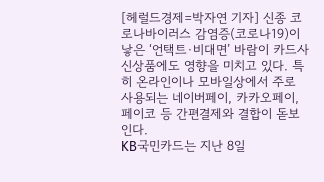[헤럴드경제=박자연 기자] 신종 코로나바이러스 감염증(코로나19)이 낳은 ‘언택트·비대면’ 바람이 카드사 신상품에도 영향을 미치고 있다. 특히 온라인이나 모바일상에서 주로 사용되는 네이버페이, 카카오페이, 페이코 등 간편결제와 결합이 돋보인다.
KB국민카드는 지난 8일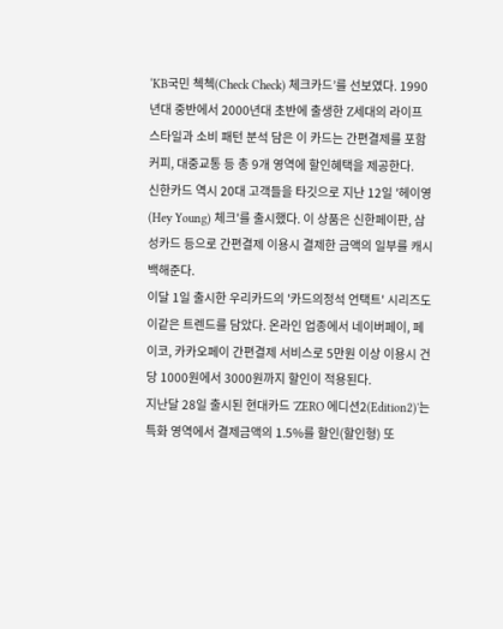‘KB국민 첵첵(Check Check) 체크카드’를 선보였다. 1990년대 중반에서 2000년대 초반에 출생한 Z세대의 라이프 스타일과 소비 패턴 분석 담은 이 카드는 간편결제를 포함 커피, 대중교통 등 총 9개 영역에 할인혜택을 제공한다.
신한카드 역시 20대 고객들을 타깃으로 지난 12일 '헤이영(Hey Young) 체크'를 출시했다. 이 상품은 신한페이판, 삼성카드 등으로 간편결제 이용시 결제한 금액의 일부를 캐시백해준다.
이달 1일 출시한 우리카드의 '카드의정석 언택트' 시리즈도 이같은 트렌드를 담았다. 온라인 업종에서 네이버페이, 페이코, 카카오페이 간편결제 서비스로 5만원 이상 이용시 건당 1000원에서 3000원까지 할인이 적용된다.
지난달 28일 출시된 현대카드 'ZERO 에디션2(Edition2)'는 특화 영역에서 결제금액의 1.5%를 할인(할인형) 또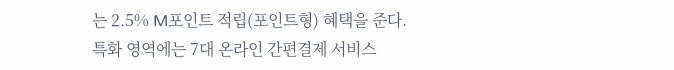는 2.5% M포인트 적립(포인트형) 혜택을 준다. 특화 영역에는 7대 온라인 간편결제 서비스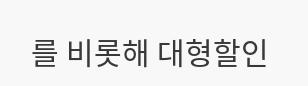를 비롯해 대형할인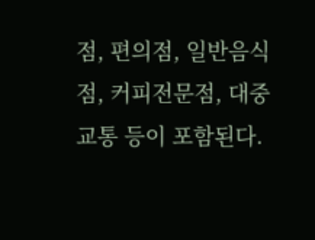점, 편의점, 일반음식점, 커피전문점, 대중교통 등이 포함된다.